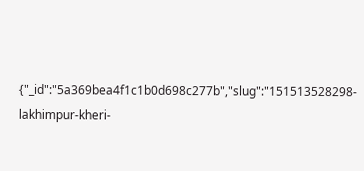{"_id":"5a369bea4f1c1b0d698c277b","slug":"151513528298-lakhimpur-kheri-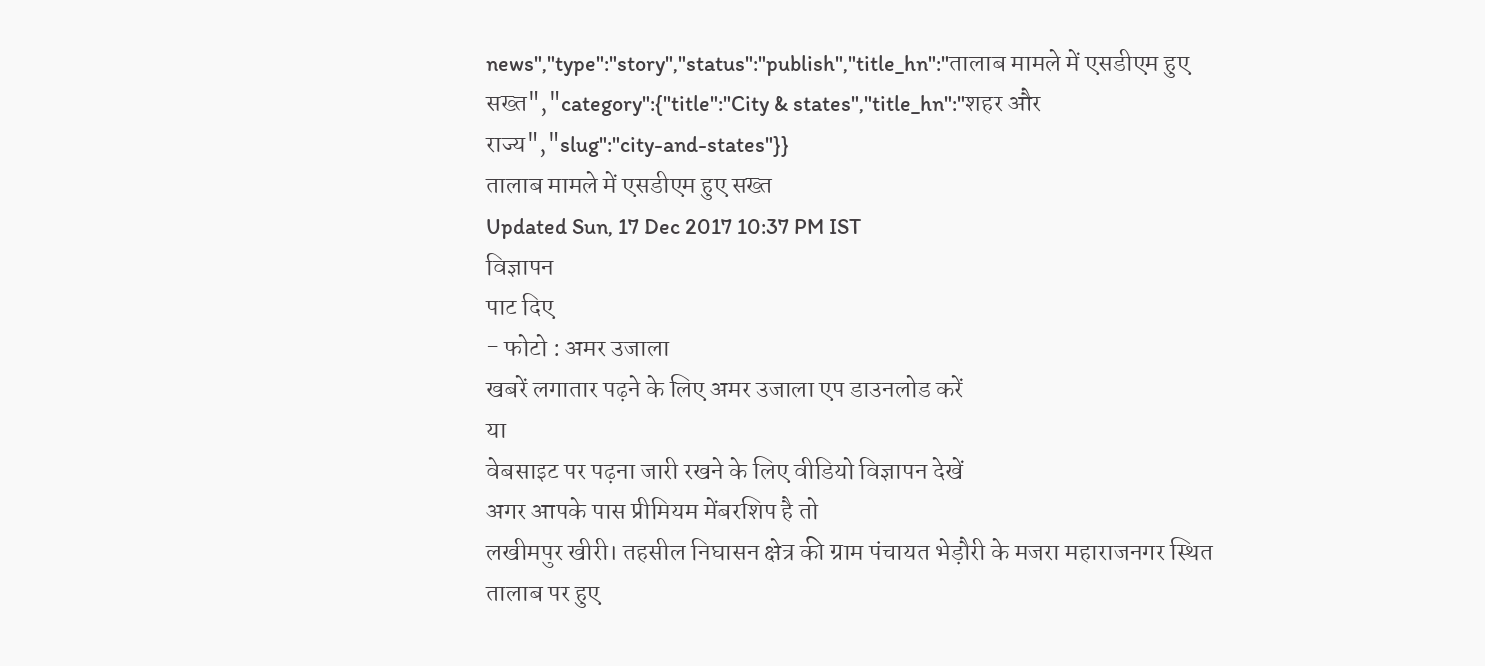news","type":"story","status":"publish","title_hn":"तालाब मामले में एसडीएम हुए सख्त","category":{"title":"City & states","title_hn":"शहर और राज्य","slug":"city-and-states"}}
तालाब मामले में एसडीएम हुए सख्त
Updated Sun, 17 Dec 2017 10:37 PM IST
विज्ञापन
पाट दिए
- फोटो : अमर उजाला
खबरें लगातार पढ़ने के लिए अमर उजाला एप डाउनलोड करें
या
वेबसाइट पर पढ़ना जारी रखने के लिए वीडियो विज्ञापन देखें
अगर आपके पास प्रीमियम मेंबरशिप है तो
लखीमपुर खीरी। तहसील निघासन क्षेत्र की ग्राम पंचायत भेड़ौरी के मजरा महाराजनगर स्थित तालाब पर हुए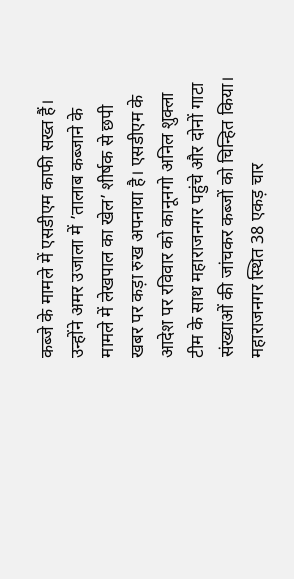कब्जे के मामले में एसडीएम काफी सख्त हैं। उन्होंने अमर उजाला में ’तालाब कब्जाने के मामले में लेखपाल का खेल’ शीर्षक से छपी खबर पर कड़ा रुख अपनाया है। एसडीएम के आदेश पर रविवार को कानूनगो अनिल शुक्ला टीम के साथ महाराजनगर पहुंचे और दोनों गाटा संख्याओं की जांचकर कब्जों को चिन्हित किया।
महाराजनगर स्थित 38 एकड़ चार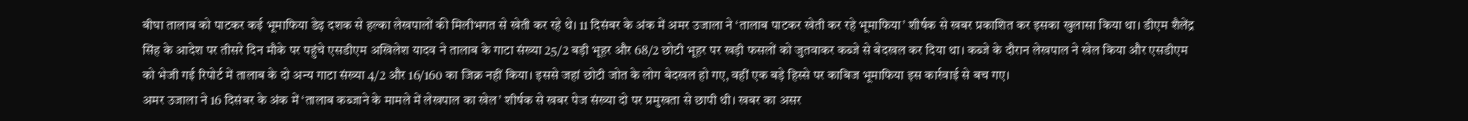बीघा तालाब को पाटकर कई भूमाफिया डेढ़ दशक से हल्का लेखपालों की मिलीभगत से खेती कर रहे थे। 11 दिसंबर के अंक में अमर उजाला ने ‘तालाब पाटकर खेती कर रहे भूमाफिया’ शीर्षक से खबर प्रकाशित कर इसका खुलासा किया था। डीएम शैलेंद्र सिंह के आदेश पर तीसरे दिन मौके पर पहुंचे एसडीएम अखिलेश यादव ने तालाब के गाटा संख्या 25/2 बड़ी भूहर और 68/2 छोटी भूहर पर खड़ी फसलों को जुतवाकर कब्जे से बेदखल कर दिया था। कब्जे के दौरान लेखपाल ने खेल किया और एसडीएम को भेजी गई रिपोर्ट में तालाब के दो अन्य गाटा संख्या 4/2 और 16/160 का जिक्र नहीं किया। इससे जहां छोटी जोत के लोग बेदखल हो गए, वहीं एक बड़े हिस्से पर काबिज भूमाफिया इस कार्रवाई से बच गए।
अमर उजाला ने 16 दिसंबर के अंक में ‘तालाब कब्जाने के मामले में लेखपाल का खेल’ शीर्षक से खबर पेज संख्या दो पर प्रमुखता से छापी थी। खबर का असर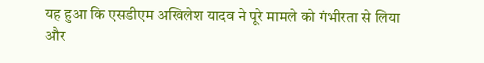यह हुआ कि एसडीएम अखिलेश यादव ने पूरे मामले को गंभीरता से लिया और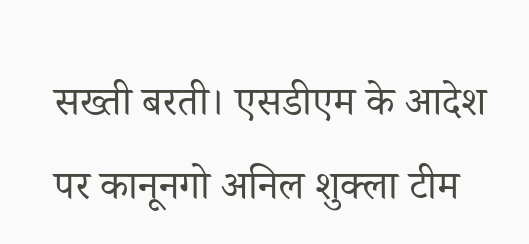सख्ती बरती। एसडीएम के आदेश पर कानूनगो अनिल शुक्ला टीम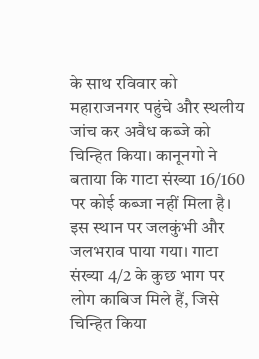के साथ रविवार को महाराजनगर पहुंचे और स्थलीय जांच कर अवैध कब्जे को चिन्हित किया। कानूनगो ने बताया कि गाटा संख्या 16/160 पर कोई कब्जा नहीं मिला है। इस स्थान पर जलकुंभी और जलभराव पाया गया। गाटा संख्या 4/2 के कुछ भाग पर लोग काबिज मिले हैं, जिसे चिन्हित किया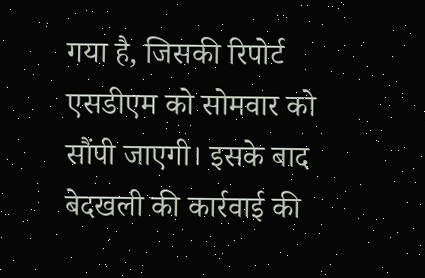गया है, जिसकी रिपोर्ट एसडीएम को सोमवार को सौंपी जाएगी। इसके बाद बेदखली की कार्रवाई की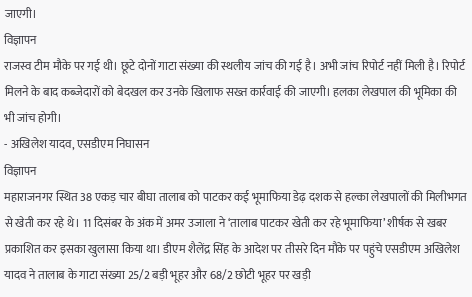जाएगी।
विज्ञापन
राजस्व टीम मौके पर गई थी। छूटे दोनों गाटा संख्या की स्थलीय जांच की गई है। अभी जांच रिपोर्ट नहीं मिली है। रिपोर्ट मिलने के बाद कब्जेदारों को बेदखल कर उनके खिलाफ सख्त कार्रवाई की जाएगी। हलका लेखपाल की भूमिका की भी जांच होगी।
- अखिलेश यादव, एसडीएम निघासन
विज्ञापन
महाराजनगर स्थित 38 एकड़ चार बीघा तालाब को पाटकर कई भूमाफिया डेढ़ दशक से हल्का लेखपालों की मिलीभगत से खेती कर रहे थे। 11 दिसंबर के अंक में अमर उजाला ने ‘तालाब पाटकर खेती कर रहे भूमाफिया’ शीर्षक से खबर प्रकाशित कर इसका खुलासा किया था। डीएम शैलेंद्र सिंह के आदेश पर तीसरे दिन मौके पर पहुंचे एसडीएम अखिलेश यादव ने तालाब के गाटा संख्या 25/2 बड़ी भूहर और 68/2 छोटी भूहर पर खड़ी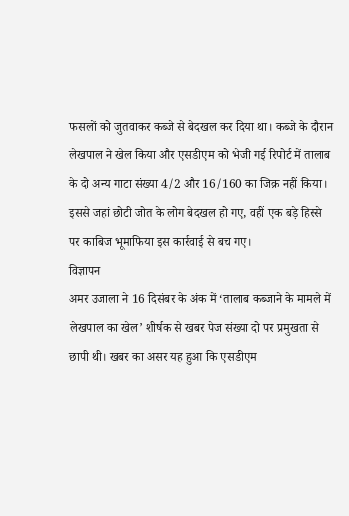फसलों को जुतवाकर कब्जे से बेदखल कर दिया था। कब्जे के दौरान लेखपाल ने खेल किया और एसडीएम को भेजी गई रिपोर्ट में तालाब के दो अन्य गाटा संख्या 4/2 और 16/160 का जिक्र नहीं किया। इससे जहां छोटी जोत के लोग बेदखल हो गए, वहीं एक बड़े हिस्से पर काबिज भूमाफिया इस कार्रवाई से बच गए।
विज्ञापन
अमर उजाला ने 16 दिसंबर के अंक में ‘तालाब कब्जाने के मामले में लेखपाल का खेल’ शीर्षक से खबर पेज संख्या दो पर प्रमुखता से छापी थी। खबर का असर यह हुआ कि एसडीएम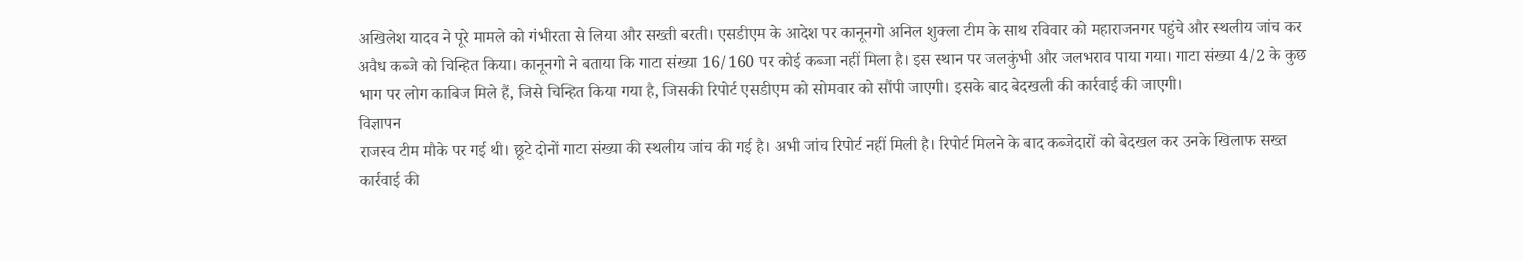अखिलेश यादव ने पूरे मामले को गंभीरता से लिया और सख्ती बरती। एसडीएम के आदेश पर कानूनगो अनिल शुक्ला टीम के साथ रविवार को महाराजनगर पहुंचे और स्थलीय जांच कर अवैध कब्जे को चिन्हित किया। कानूनगो ने बताया कि गाटा संख्या 16/160 पर कोई कब्जा नहीं मिला है। इस स्थान पर जलकुंभी और जलभराव पाया गया। गाटा संख्या 4/2 के कुछ भाग पर लोग काबिज मिले हैं, जिसे चिन्हित किया गया है, जिसकी रिपोर्ट एसडीएम को सोमवार को सौंपी जाएगी। इसके बाद बेदखली की कार्रवाई की जाएगी।
विज्ञापन
राजस्व टीम मौके पर गई थी। छूटे दोनों गाटा संख्या की स्थलीय जांच की गई है। अभी जांच रिपोर्ट नहीं मिली है। रिपोर्ट मिलने के बाद कब्जेदारों को बेदखल कर उनके खिलाफ सख्त कार्रवाई की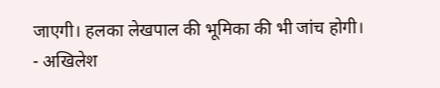जाएगी। हलका लेखपाल की भूमिका की भी जांच होगी।
- अखिलेश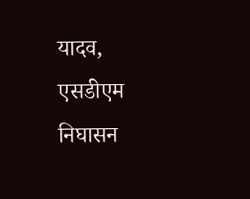यादव, एसडीएम निघासन